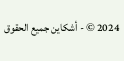2024 © - أشكاين جميع الحقوق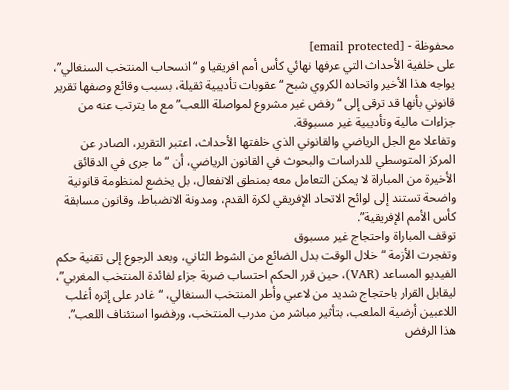محفوظة - [email protected]
على خلفية الأحداث التي عرفها نهائي كأس أمم افريقيا و “انسحاب المنتخب السنغالي”، يواجه هذا الأخير واتحاده الكروي شبح “عقوبات تأديبية ثقيلة، بسبب وقائع وصفها تقرير قانوني بأنها قد ترقى إلى “رفض غير مشروع لمواصلة اللعب” مع ما يترتب عنه من جزاءات مالية وتأديبية غير مسبوقة.
وتفاعلا مع الجل الرياضي والقانوني الذي خلفتها الأحداث، اعتبر التقرير، الصادر عن المركز المتوسطي للدراسات والبحوث في القانون الرياضي، أن “ما جرى في الدقائق الأخيرة من المباراة لا يمكن التعامل معه بمنطق الانفعال، بل يخضع لمنظومة قانونية واضحة تستند إلى لوائح الاتحاد الإفريقي لكرة القدم، ومدونة الانضباط، وقانون مسابقة كأس الأمم الإفريقية”.
توقف المباراة واحتجاج غير مسبوق
وتفجرت الأزمة “خلال الوقت بدل الضائع من الشوط الثاني، وبعد الرجوع إلى تقنية حكم الفيديو المساعد (VAR)، حين قرر الحكم احتساب ضربة جزاء لفائدة المنتخب المغربي”، ليقابل القرار باحتجاج شديد من لاعبي وأطر المنتخب السنغالي، “غادر على إثره أغلب اللاعبين أرضية الملعب، بتأثير مباشر من مدرب المنتخب، ورفضوا استئناف اللعب”.
هذا الرفض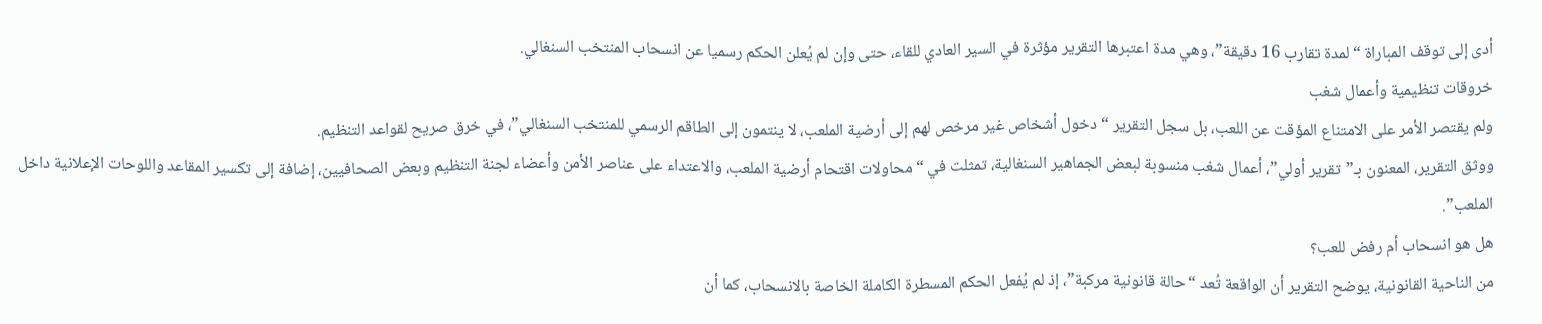أدى إلى توقف المباراة “لمدة تقارب 16 دقيقة”، وهي مدة اعتبرها التقرير مؤثرة في السير العادي للقاء، حتى وإن لم يُعلن الحكم رسميا عن انسحاب المنتخب السنغالي.
خروقات تنظيمية وأعمال شغب
ولم يقتصر الأمر على الامتناع المؤقت عن اللعب، بل سجل التقرير “دخول أشخاص غير مرخص لهم إلى أرضية الملعب، لا ينتمون إلى الطاقم الرسمي للمنتخب السنغالي”، في خرق صريح لقواعد التنظيم.
ووثق التقرير، المعنون بـ”تقرير أولي”، أعمال شغب منسوبة لبعض الجماهير السنغالية، تمثلت في “محاولات اقتحام أرضية الملعب، والاعتداء على عناصر الأمن وأعضاء لجنة التنظيم وبعض الصحافيين، إضافة إلى تكسير المقاعد واللوحات الإعلانية داخل الملعب”.
هل هو انسحاب أم رفض للعب؟
من الناحية القانونية، يوضح التقرير أن الواقعة تُعد “حالة قانونية مركبة”، إذ لم يُفعل الحكم المسطرة الكاملة الخاصة بالانسحاب، كما أن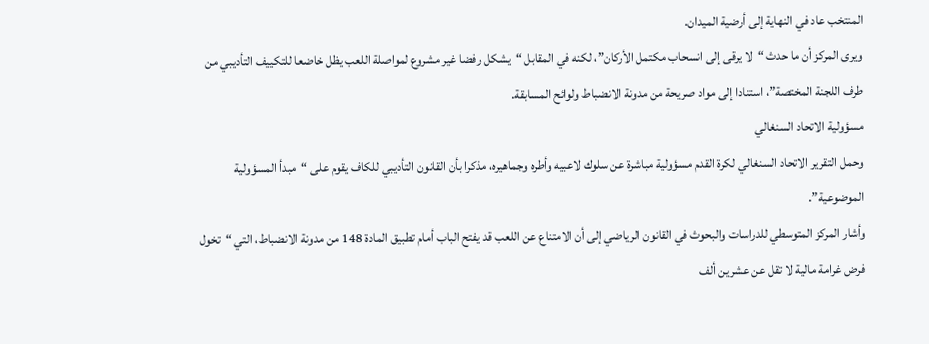المنتخب عاد في النهاية إلى أرضية الميدان.
ويرى المركز أن ما حدث “لا يرقى إلى انسحاب مكتمل الأركان”، لكنه في المقابل “يشكل رفضا غير مشروع لمواصلة اللعب يظل خاضعا للتكييف التأديبي من طرف اللجنة المختصة”، استنادا إلى مواد صريحة من مدونة الانضباط ولوائح المسابقة.
مسؤولية الاتحاد السنغالي
وحمل التقرير الاتحاد السنغالي لكرة القدم مسؤولية مباشرة عن سلوك لاعبيه وأطره وجماهيره، مذكرا بأن القانون التأديبي للكاف يقوم على “مبدأ المسؤولية الموضوعية”.
وأشار المركز المتوسطي للدراسات والبحوث في القانون الرياضي إلى أن الامتناع عن اللعب قد يفتح الباب أمام تطبيق المادة 148 من مدونة الانضباط، التي “تخول فرض غرامة مالية لا تقل عن عشرين ألف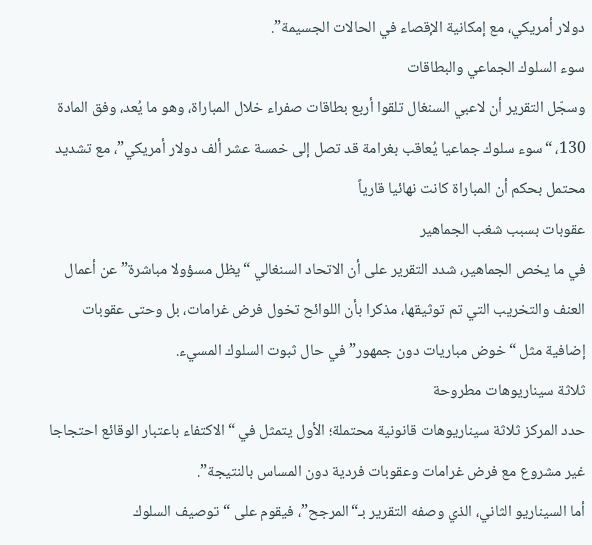دولار أمريكي، مع إمكانية الإقصاء في الحالات الجسيمة”.
سوء السلوك الجماعي والبطاقات
وسجّل التقرير أن لاعبي السنغال تلقوا أربع بطاقات صفراء خلال المباراة، وهو ما يُعد، وفق المادة 130، “سوء سلوك جماعيا يُعاقب بغرامة قد تصل إلى خمسة عشر ألف دولار أمريكي”، مع تشديد محتمل بحكم أن المباراة كانت نهائيا قارياً
عقوبات بسبب شغب الجماهير
في ما يخص الجماهير، شدد التقرير على أن الاتحاد السنغالي “يظل مسؤولا مباشرة” عن أعمال العنف والتخريب التي تم توثيقها، مذكرا بأن اللوائح تخول فرض غرامات، بل وحتى عقوبات إضافية مثل “خوض مباريات دون جمهور” في حال ثبوت السلوك المسيء.
ثلاثة سيناريوهات مطروحة
حدد المركز ثلاثة سيناريوهات قانونية محتملة؛ الأول يتمثل في “الاكتفاء باعتبار الوقائع احتجاجا غير مشروع مع فرض غرامات وعقوبات فردية دون المساس بالنتيجة”.
أما السيناريو الثاني، الذي وصفه التقرير بـ“المرجح”، فيقوم على “توصيف السلوك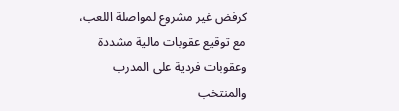كرفض غير مشروع لمواصلة اللعب، مع توقيع عقوبات مالية مشددة وعقوبات فردية على المدرب والمنتخب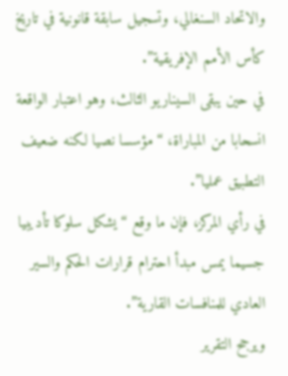والاتحاد السنغالي، وتسجيل سابقة قانونية في تاريخ كأس الأمم الإفريقية”.
في حين يبقى السيناريو الثالث، وهو اعتبار الواقعة انسحابا من المباراة، “مؤسسا نصيا لكنه ضعيف التطبيق عمليا”.
في رأي المركز، فإن ما وقع “يشكل سلوكا تأديبيا جسيما يمس مبدأ احترام قرارات الحكم والسير العادي للمنافسات القارية”.
ويرجح التقرير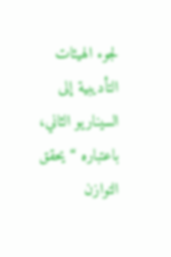لجوء الهيئات التأديبية إلى السيناريو الثاني، باعتباره “يحقق التوازن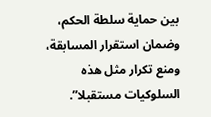بين حماية سلطة الحكم، وضمان استقرار المسابقة، ومنع تكرار مثل هذه السلوكيات مستقبلا”.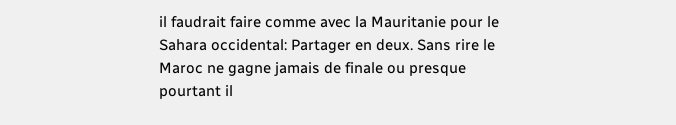il faudrait faire comme avec la Mauritanie pour le Sahara occidental: Partager en deux. Sans rire le Maroc ne gagne jamais de finale ou presque pourtant il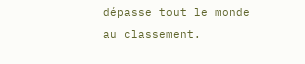dépasse tout le monde au classement.